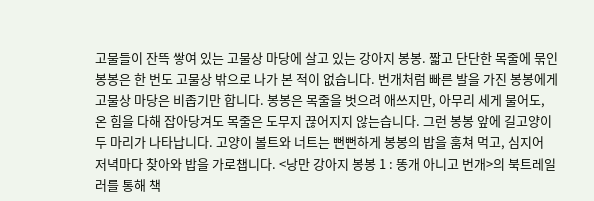고물들이 잔뜩 쌓여 있는 고물상 마당에 살고 있는 강아지 봉봉. 짧고 단단한 목줄에 묶인 봉봉은 한 번도 고물상 밖으로 나가 본 적이 없습니다. 번개처럼 빠른 발을 가진 봉봉에게 고물상 마당은 비좁기만 합니다. 봉봉은 목줄을 벗으려 애쓰지만, 아무리 세게 물어도, 온 힘을 다해 잡아당겨도 목줄은 도무지 끊어지지 않는습니다. 그런 봉봉 앞에 길고양이 두 마리가 나타납니다. 고양이 볼트와 너트는 뻔뻔하게 봉봉의 밥을 훔쳐 먹고, 심지어 저녁마다 찾아와 밥을 가로챕니다. <낭만 강아지 봉봉 1 : 똥개 아니고 번개>의 북트레일러를 통해 책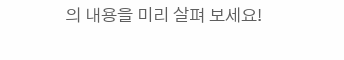의 내용을 미리 살펴 보세요!